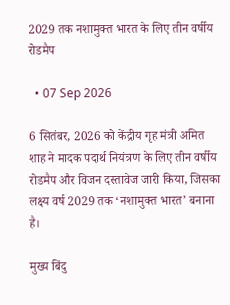2029 तक नशामुक्त भारत के लिए तीन वर्षीय रोडमैप

  • 07 Sep 2026

6 सितंबर, 2026 को केंद्रीय गृह मंत्री अमित शाह ने मादक पदार्थ नियंत्रण के लिए तीन वर्षीय रोडमैप और विजन दस्तावेज जारी किया, जिसका लक्ष्य वर्ष 2029 तक ‘नशामुक्त भारत’ बनाना है।

मुख्य बिंदु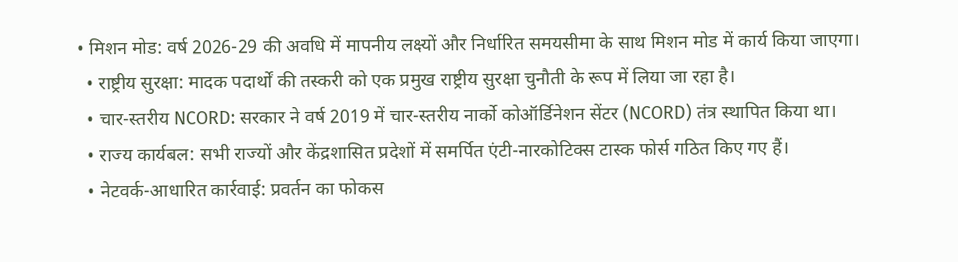• मिशन मोड: वर्ष 2026-29 की अवधि में मापनीय लक्ष्यों और निर्धारित समयसीमा के साथ मिशन मोड में कार्य किया जाएगा।
  • राष्ट्रीय सुरक्षा: मादक पदार्थों की तस्करी को एक प्रमुख राष्ट्रीय सुरक्षा चुनौती के रूप में लिया जा रहा है।
  • चार-स्तरीय NCORD: सरकार ने वर्ष 2019 में चार-स्तरीय नार्को कोऑर्डिनेशन सेंटर (NCORD) तंत्र स्थापित किया था।
  • राज्य कार्यबल: सभी राज्यों और केंद्रशासित प्रदेशों में समर्पित एंटी-नारकोटिक्स टास्क फोर्स गठित किए गए हैं।
  • नेटवर्क-आधारित कार्रवाई: प्रवर्तन का फोकस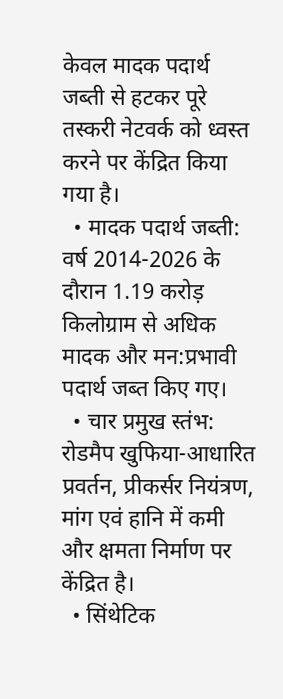केवल मादक पदार्थ जब्ती से हटकर पूरे तस्करी नेटवर्क को ध्वस्त करने पर केंद्रित किया गया है।
  • मादक पदार्थ जब्ती: वर्ष 2014-2026 के दौरान 1.19 करोड़ किलोग्राम से अधिक मादक और मन:प्रभावी पदार्थ जब्त किए गए।
  • चार प्रमुख स्तंभ: रोडमैप खुफिया-आधारित प्रवर्तन, प्रीकर्सर नियंत्रण, मांग एवं हानि में कमी और क्षमता निर्माण पर केंद्रित है।
  • सिंथेटिक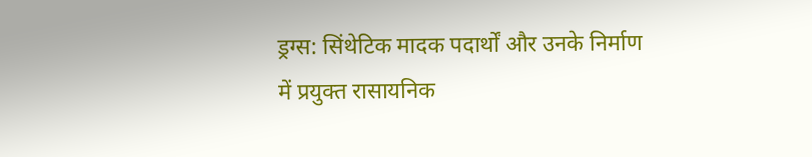ड्रग्स: सिंथेटिक मादक पदार्थों और उनके निर्माण में प्रयुक्त रासायनिक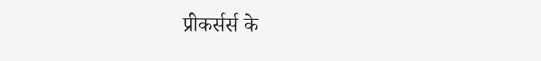प्रीकर्सर्स के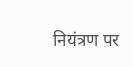नियंत्रण पर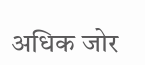अधिक जोर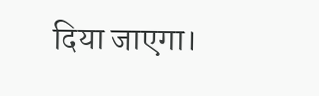दिया जाएगा।